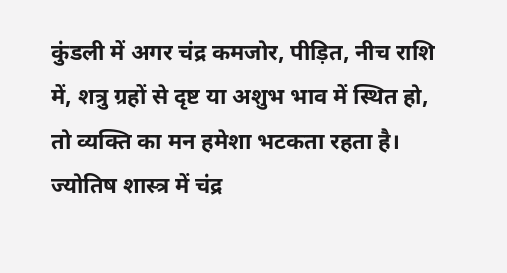कुंडली में अगर चंद्र कमजोर, पीड़ित, नीच राशि में, शत्रु ग्रहों से दृष्ट या अशुभ भाव में स्थित हो, तो व्यक्ति का मन हमेशा भटकता रहता है। ज्योतिष शास्त्र में चंद्र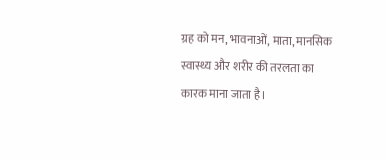ग्रह को मन, भावनाओं, माता, मानसिक स्वास्थ्य और शरीर की तरलता का कारक माना जाता है।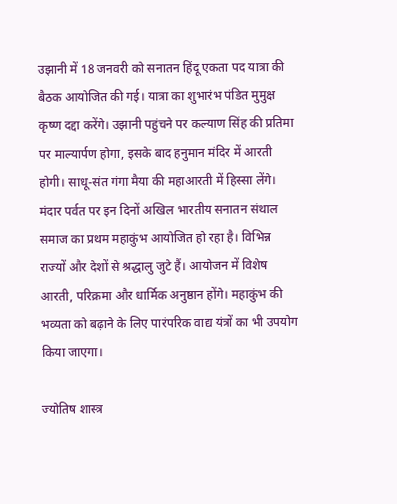उझानी में 18 जनवरी को सनातन हिंदू एकता पद यात्रा की बैठक आयोजित की गई। यात्रा का शुभारंभ पंडित मुमुक्ष कृष्ण दद्दा करेंगे। उझानी पहुंचने पर कल्याण सिंह की प्रतिमा पर माल्यार्पण होगा, इसके बाद हनुमान मंदिर में आरती होगी। साधू-संत गंगा मैया की महाआरती में हिस्सा लेंगे।
मंदार पर्वत पर इन दिनों अखिल भारतीय सनातन संथाल समाज का प्रथम महाकुंभ आयोजित हो रहा है। विभिन्न राज्यों और देशों से श्रद्धालु जुटे हैं। आयोजन में विशेष आरती, परिक्रमा और धार्मिक अनुष्ठान होंगे। महाकुंभ की भव्यता को बढ़ाने के लिए पारंपरिक वाद्य यंत्रों का भी उपयोग किया जाएगा।

ज्योतिष शास्त्र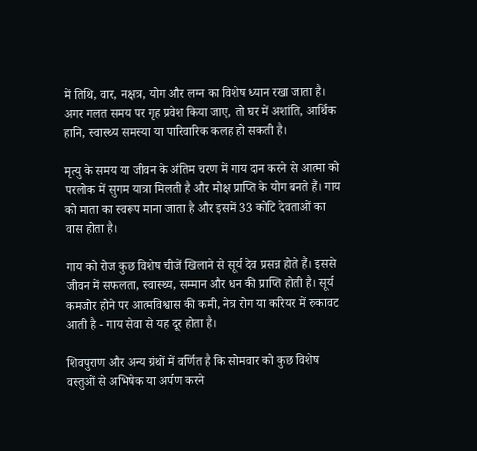में तिथि, वार, नक्षत्र, योग और लग्न का विशेष ध्यान रखा जाता है। अगर गलत समय पर गृह प्रवेश किया जाए, तो घर में अशांति, आर्थिक हानि, स्वास्थ्य समस्या या पारिवारिक कलह हो सकती है।

मृत्यु के समय या जीवन के अंतिम चरण में गाय दान करने से आत्मा को परलोक में सुगम यात्रा मिलती है और मोक्ष प्राप्ति के योग बनते हैं। गाय को माता का स्वरूप माना जाता है और इसमें 33 कोटि देवताओं का वास होता है।

गाय को रोज कुछ विशेष चीजें खिलाने से सूर्य देव प्रसन्न होते हैं। इससे जीवन में सफलता, स्वास्थ्य, सम्मान और धन की प्राप्ति होती है। सूर्य कमजोर होने पर आत्मविश्वास की कमी, नेत्र रोग या करियर में रुकावट आती है - गाय सेवा से यह दूर होता है।

शिवपुराण और अन्य ग्रंथों में वर्णित है कि सोमवार को कुछ विशेष वस्तुओं से अभिषेक या अर्पण करने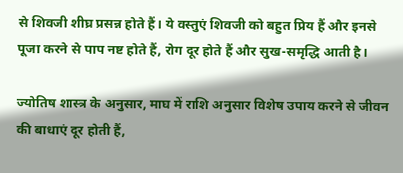से शिवजी शीघ्र प्रसन्न होते हैं। ये वस्तुएं शिवजी को बहुत प्रिय हैं और इनसे पूजा करने से पाप नष्ट होते हैं, रोग दूर होते हैं और सुख-समृद्धि आती है।

ज्योतिष शास्त्र के अनुसार, माघ में राशि अनुसार विशेष उपाय करने से जीवन की बाधाएं दूर होती हैं,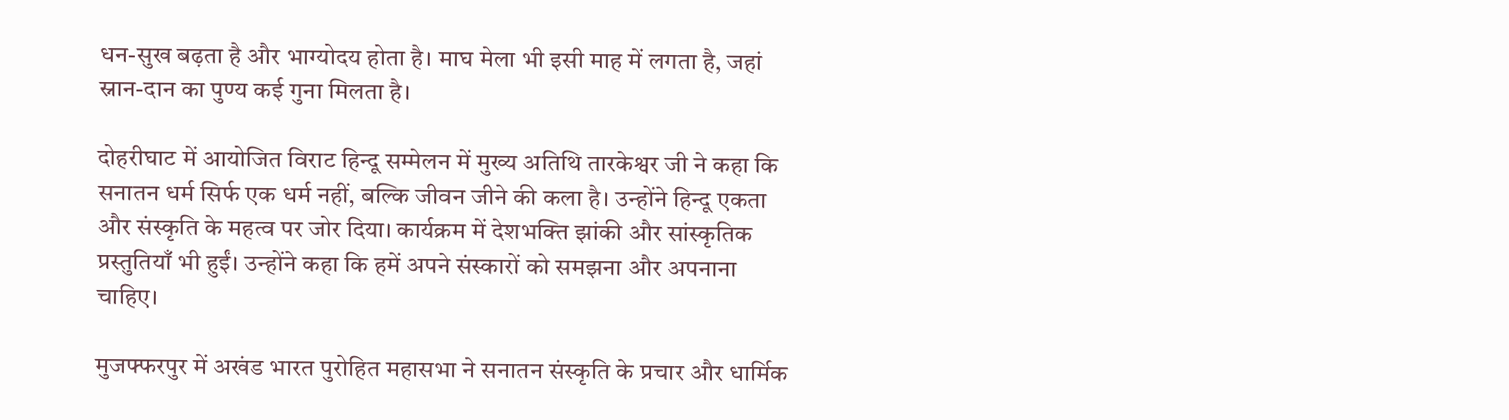धन-सुख बढ़ता है और भाग्योदय होता है। माघ मेला भी इसी माह में लगता है, जहां स्नान-दान का पुण्य कई गुना मिलता है।

दोहरीघाट में आयोजित विराट हिन्दू सम्मेलन में मुख्य अतिथि तारकेश्वर जी ने कहा कि सनातन धर्म सिर्फ एक धर्म नहीं, बल्कि जीवन जीने की कला है। उन्होंने हिन्दू एकता और संस्कृति के महत्व पर जोर दिया। कार्यक्रम में देशभक्ति झांकी और सांस्कृतिक प्रस्तुतियाँ भी हुईं। उन्होंने कहा कि हमें अपने संस्कारों को समझना और अपनाना चाहिए।

मुजफ्फरपुर में अखंड भारत पुरोहित महासभा ने सनातन संस्कृति के प्रचार और धार्मिक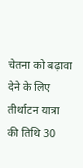चेतना को बढ़ावा देने के लिए तीर्थाटन यात्रा की तिथि 30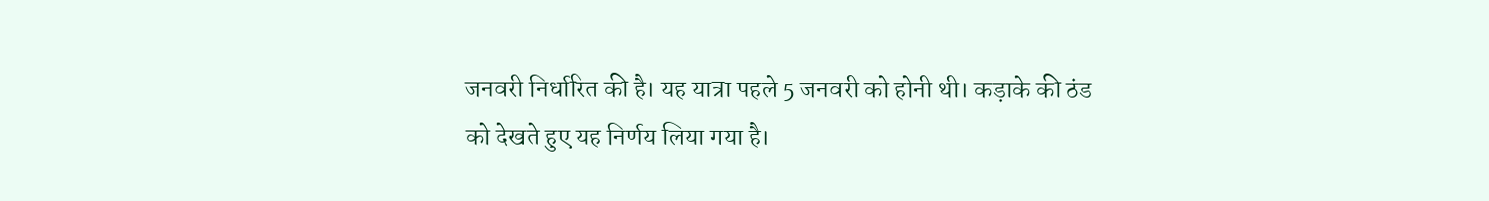जनवरी निर्धारित की है। यह यात्रा पहले 5 जनवरी को होनी थी। कड़ाके की ठंड को देखते हुए यह निर्णय लिया गया है।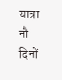यात्रा नौ दिनों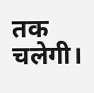तक चलेगी।